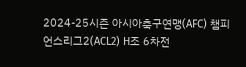2024-25시즌 아시아축구연맹(AFC) 챔피언스리그2(ACL2) H조 6차전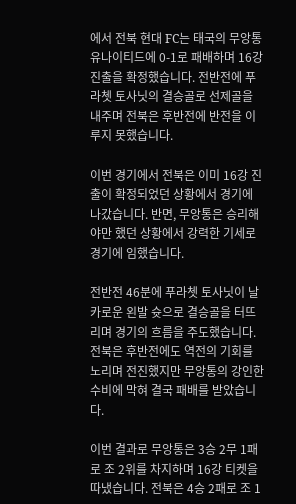에서 전북 현대 FC는 태국의 무앙통 유나이티드에 0-1로 패배하며 16강 진출을 확정했습니다. 전반전에 푸라쳇 토사닛의 결승골로 선제골을 내주며 전북은 후반전에 반전을 이루지 못했습니다.

이번 경기에서 전북은 이미 16강 진출이 확정되었던 상황에서 경기에 나갔습니다. 반면, 무앙통은 승리해야만 했던 상황에서 강력한 기세로 경기에 임했습니다.

전반전 46분에 푸라쳇 토사닛이 날카로운 왼발 슛으로 결승골을 터뜨리며 경기의 흐름을 주도했습니다. 전북은 후반전에도 역전의 기회를 노리며 전진했지만 무앙통의 강인한 수비에 막혀 결국 패배를 받았습니다.

이번 결과로 무앙통은 3승 2무 1패로 조 2위를 차지하며 16강 티켓을 따냈습니다. 전북은 4승 2패로 조 1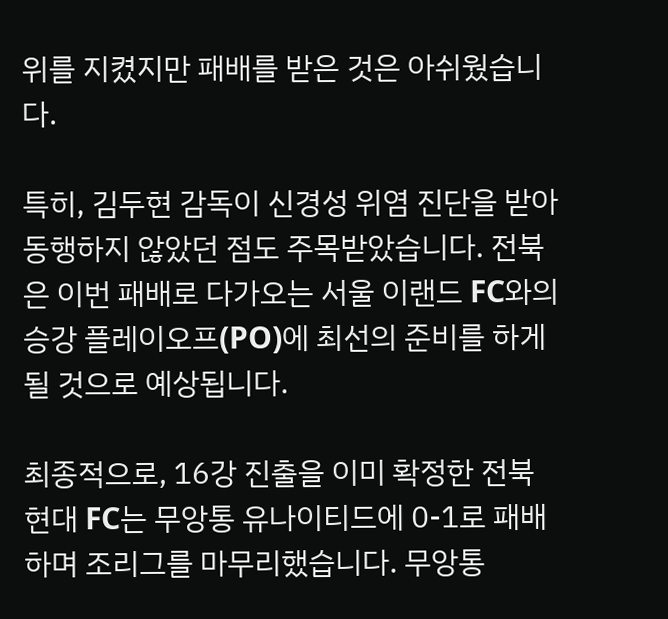위를 지켰지만 패배를 받은 것은 아쉬웠습니다.

특히, 김두현 감독이 신경성 위염 진단을 받아 동행하지 않았던 점도 주목받았습니다. 전북은 이번 패배로 다가오는 서울 이랜드 FC와의 승강 플레이오프(PO)에 최선의 준비를 하게 될 것으로 예상됩니다.

최종적으로, 16강 진출을 이미 확정한 전북 현대 FC는 무앙통 유나이티드에 0-1로 패배하며 조리그를 마무리했습니다. 무앙통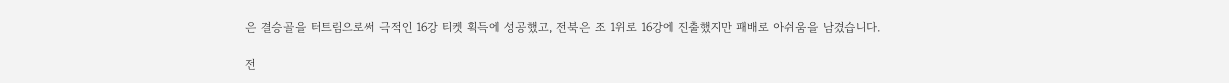은 결승골을 터트림으로써 극적인 16강 티켓 획득에 성공했고, 전북은 조 1위로 16강에 진출했지만 패배로 아쉬움을 남겼습니다.

전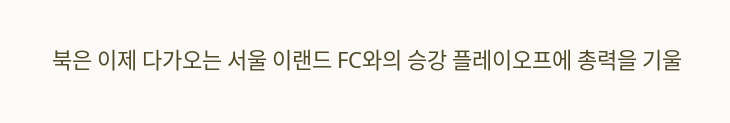북은 이제 다가오는 서울 이랜드 FC와의 승강 플레이오프에 총력을 기울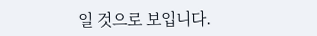일 것으로 보입니다.